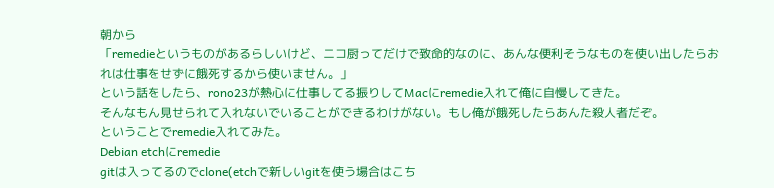朝から
「remedieというものがあるらしいけど、ニコ厨ってだけで致命的なのに、あんな便利そうなものを使い出したらおれは仕事をせずに餓死するから使いません。」
という話をしたら、rono23が熱心に仕事してる振りしてMacにremedie入れて俺に自慢してきた。
そんなもん見せられて入れないでいることができるわけがない。もし俺が餓死したらあんた殺人者だぞ。
ということでremedie入れてみた。
Debian etchにremedie
gitは入ってるのでclone(etchで新しいgitを使う場合はこち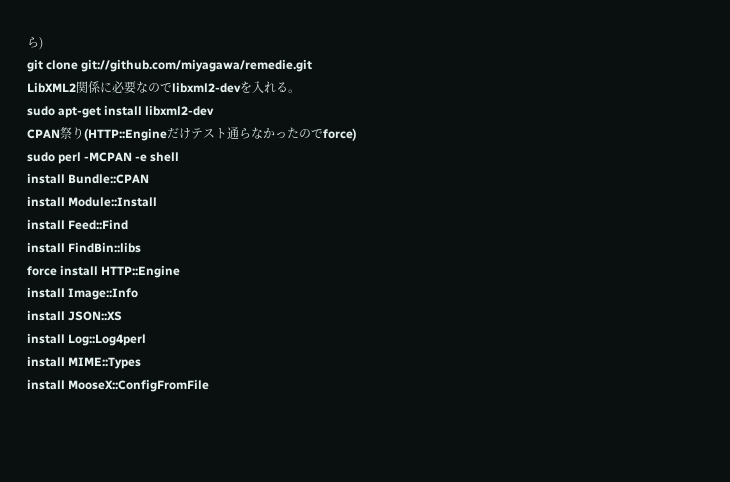ら)
git clone git://github.com/miyagawa/remedie.git
LibXML2関係に必要なのでlibxml2-devを入れる。
sudo apt-get install libxml2-dev
CPAN祭り(HTTP::Engineだけテスト通らなかったのでforce)
sudo perl -MCPAN -e shell
install Bundle::CPAN
install Module::Install
install Feed::Find
install FindBin::libs
force install HTTP::Engine
install Image::Info
install JSON::XS
install Log::Log4perl
install MIME::Types
install MooseX::ConfigFromFile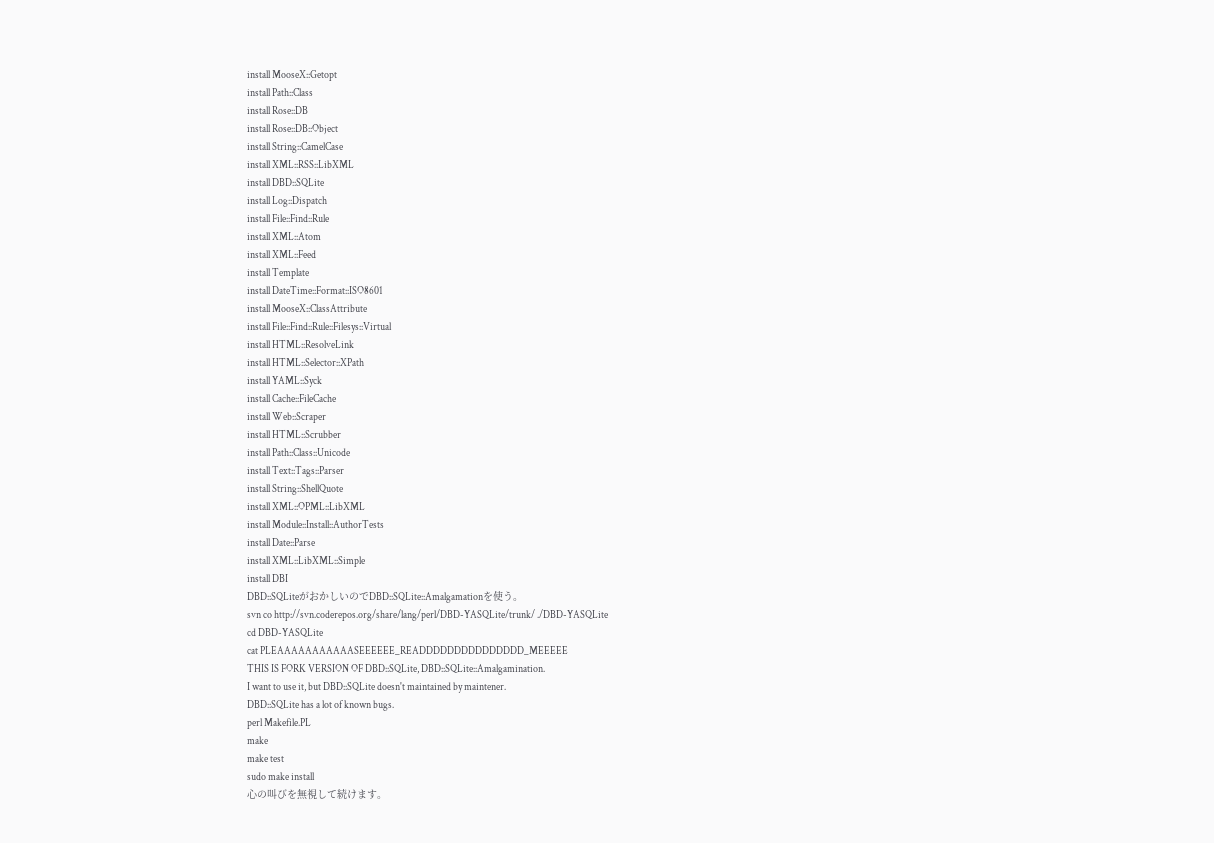install MooseX::Getopt
install Path::Class
install Rose::DB
install Rose::DB::Object
install String::CamelCase
install XML::RSS::LibXML
install DBD::SQLite
install Log::Dispatch
install File::Find::Rule
install XML::Atom
install XML::Feed
install Template
install DateTime::Format::ISO8601
install MooseX::ClassAttribute
install File::Find::Rule::Filesys::Virtual
install HTML::ResolveLink
install HTML::Selector::XPath
install YAML::Syck
install Cache::FileCache
install Web::Scraper
install HTML::Scrubber
install Path::Class::Unicode
install Text::Tags::Parser
install String::ShellQuote
install XML::OPML::LibXML
install Module::Install::AuthorTests
install Date::Parse
install XML::LibXML::Simple
install DBI
DBD::SQLiteがおかしいのでDBD::SQLite::Amalgamationを使う。
svn co http://svn.coderepos.org/share/lang/perl/DBD-YASQLite/trunk/ ./DBD-YASQLite
cd DBD-YASQLite
cat PLEAAAAAAAAAAASEEEEEE_READDDDDDDDDDDDDDD_MEEEEE
THIS IS FORK VERSION OF DBD::SQLite, DBD::SQLite::Amalgamination.
I want to use it, but DBD::SQLite doesn't maintained by maintener.
DBD::SQLite has a lot of known bugs.
perl Makefile.PL
make
make test
sudo make install
心の叫びを無視して続けます。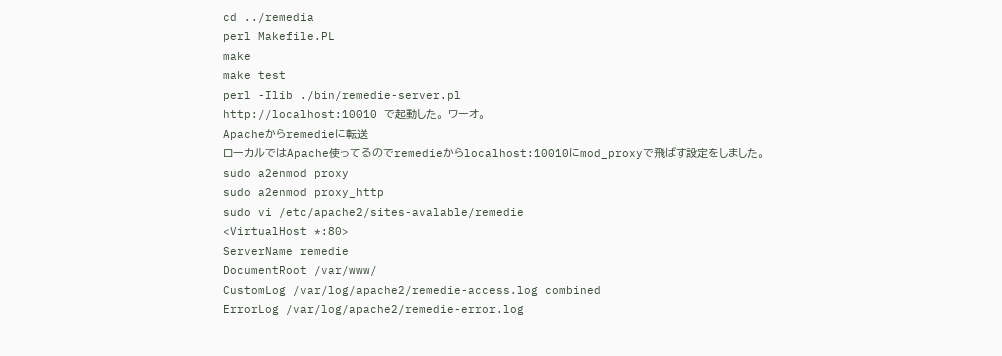cd ../remedia
perl Makefile.PL
make
make test
perl -Ilib ./bin/remedie-server.pl
http://localhost:10010 で起動した。 ワーオ。
Apacheからremedieに転送
ローカルではApache使ってるのでremedieからlocalhost:10010にmod_proxyで飛ばす設定をしました。
sudo a2enmod proxy
sudo a2enmod proxy_http
sudo vi /etc/apache2/sites-avalable/remedie
<VirtualHost *:80>
ServerName remedie
DocumentRoot /var/www/
CustomLog /var/log/apache2/remedie-access.log combined
ErrorLog /var/log/apache2/remedie-error.log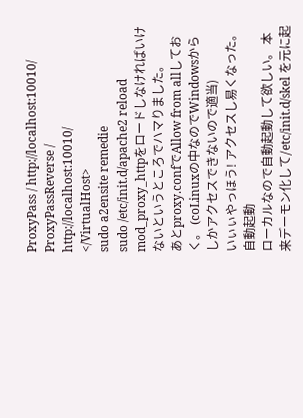ProxyPass / http://localhost:10010/
ProxyPassReverse / http://localhost:10010/
</VirtualHost>
sudo a2ensite remedie
sudo /etc/init.d/apache2 reload
mod_proxy_httpをロードしなければいけないというところでハマりました。
あとproxy.confでAllow from allしておく。 (coLinuxの中なのでWindowsからしかアクセスできないので適当)
いぃぃやっほう! アクセスし易くなった。
自動起動
ローカルなので自動起動して欲しい。 本来デーモン化して/etc/init.d/skel を元に起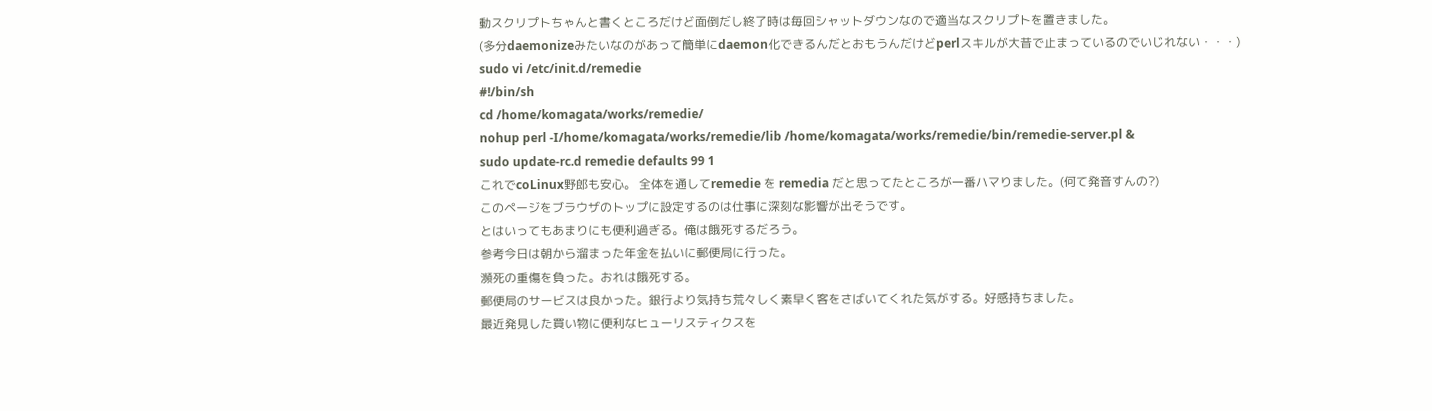動スクリプトちゃんと書くところだけど面倒だし終了時は毎回シャットダウンなので適当なスクリプトを置きました。
(多分daemonizeみたいなのがあって簡単にdaemon化できるんだとおもうんだけどperlスキルが大昔で止まっているのでいじれない・・・)
sudo vi /etc/init.d/remedie
#!/bin/sh
cd /home/komagata/works/remedie/
nohup perl -I/home/komagata/works/remedie/lib /home/komagata/works/remedie/bin/remedie-server.pl &
sudo update-rc.d remedie defaults 99 1
これでcoLinux野郎も安心。 全体を通してremedie を remedia だと思ってたところが一番ハマりました。(何て発音すんの?)
このページをブラウザのトップに設定するのは仕事に深刻な影響が出そうです。
とはいってもあまりにも便利過ぎる。俺は餓死するだろう。
参考今日は朝から溜まった年金を払いに郵便局に行った。
瀕死の重傷を負った。おれは餓死する。
郵便局のサービスは良かった。銀行より気持ち荒々しく素早く客をさばいてくれた気がする。好感持ちました。
最近発見した買い物に便利なヒューリスティクスを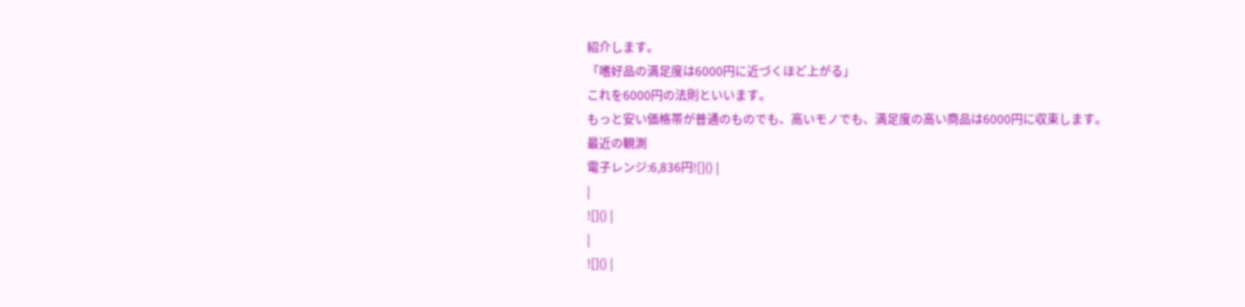紹介します。
「嗜好品の満足度は6000円に近づくほど上がる」
これを6000円の法則といいます。
もっと安い価格帯が普通のものでも、高いモノでも、満足度の高い商品は6000円に収束します。
最近の観測
電子レンジ:6,836円![]() |
|
![]() |
|
![]() |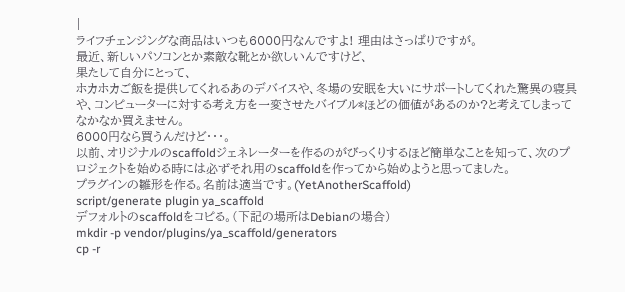|
ライフチェンジングな商品はいつも6000円なんですよ! 理由はさっぱりですが。
最近、新しいパソコンとか素敵な靴とか欲しいんですけど、
果たして自分にとって、
ホカホカご飯を提供してくれるあのデバイスや、冬場の安眠を大いにサポートしてくれた驚異の寝具や、コンピューターに対する考え方を一変させたバイブル*ほどの価値があるのか?と考えてしまってなかなか買えません。
6000円なら買うんだけど・・・。
以前、オリジナルのscaffoldジェネレーターを作るのがびっくりするほど簡単なことを知って、次のプロジェクトを始める時には必ずそれ用のscaffoldを作ってから始めようと思ってました。
プラグインの雛形を作る。名前は適当です。(YetAnotherScaffold)
script/generate plugin ya_scaffold
デフォルトのscaffoldをコピる。(下記の場所はDebianの場合)
mkdir -p vendor/plugins/ya_scaffold/generators
cp -r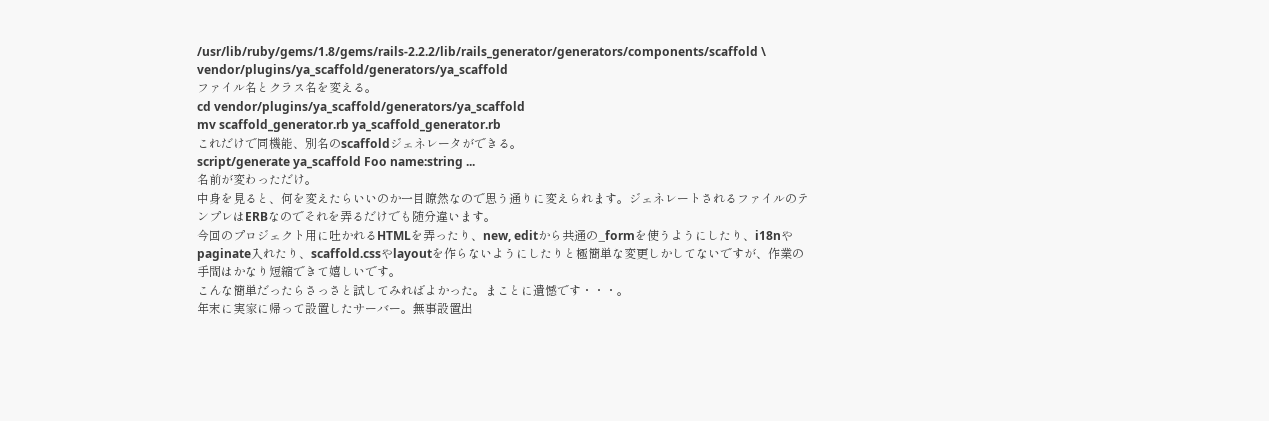/usr/lib/ruby/gems/1.8/gems/rails-2.2.2/lib/rails_generator/generators/components/scaffold \
vendor/plugins/ya_scaffold/generators/ya_scaffold
ファイル名とクラス名を変える。
cd vendor/plugins/ya_scaffold/generators/ya_scaffold
mv scaffold_generator.rb ya_scaffold_generator.rb
これだけで同機能、別名のscaffoldジェネレータができる。
script/generate ya_scaffold Foo name:string ...
名前が変わっただけ。
中身を見ると、何を変えたらいいのか一目瞭然なので思う通りに変えられます。ジェネレートされるファイルのテンプレはERBなのでそれを弄るだけでも随分違います。
今回のプロジェクト用に吐かれるHTMLを弄ったり、new, editから共通の_formを使うようにしたり、i18nやpaginate入れたり、scaffold.cssやlayoutを作らないようにしたりと極簡単な変更しかしてないですが、作業の手間はかなり短縮できて嬉しいです。
こんな簡単だったらさっさと試してみればよかった。まことに遺憾です・・・。
年末に実家に帰って設置したサーバー。無事設置出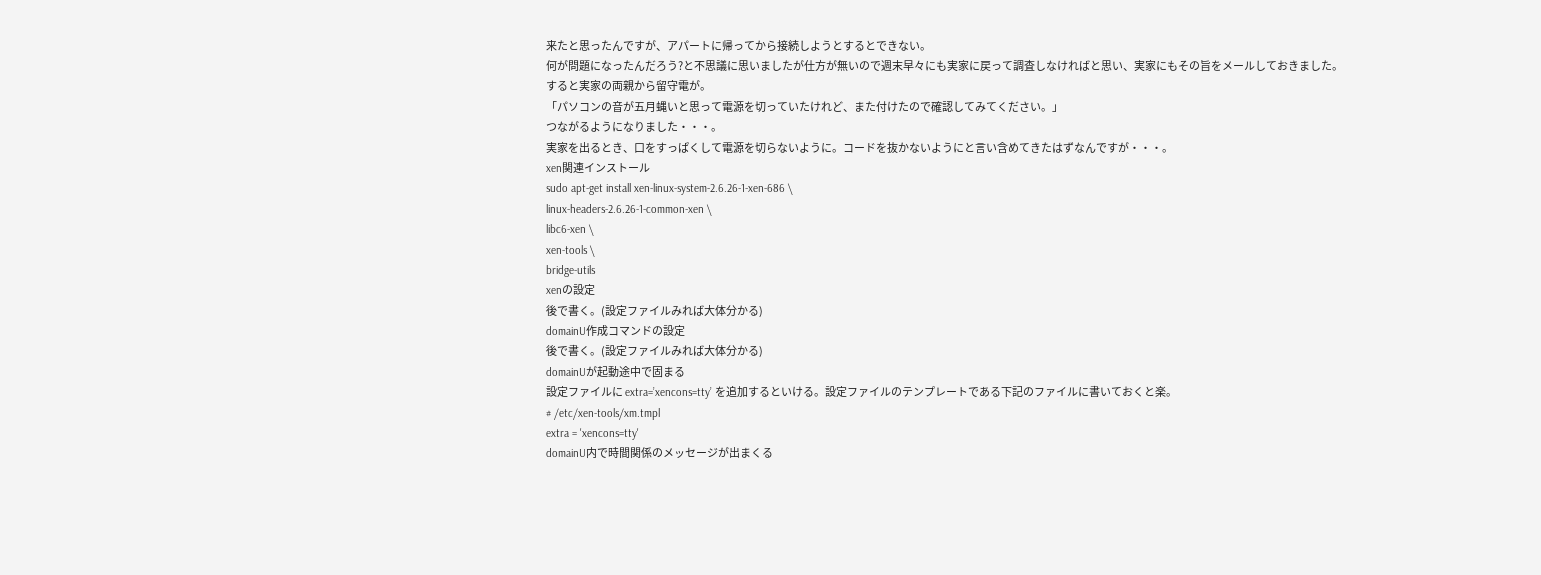来たと思ったんですが、アパートに帰ってから接続しようとするとできない。
何が問題になったんだろう?と不思議に思いましたが仕方が無いので週末早々にも実家に戻って調査しなければと思い、実家にもその旨をメールしておきました。
すると実家の両親から留守電が。
「パソコンの音が五月蝿いと思って電源を切っていたけれど、また付けたので確認してみてください。」
つながるようになりました・・・。
実家を出るとき、口をすっぱくして電源を切らないように。コードを抜かないようにと言い含めてきたはずなんですが・・・。
xen関連インストール
sudo apt-get install xen-linux-system-2.6.26-1-xen-686 \
linux-headers-2.6.26-1-common-xen \
libc6-xen \
xen-tools \
bridge-utils
xenの設定
後で書く。(設定ファイルみれば大体分かる)
domainU作成コマンドの設定
後で書く。(設定ファイルみれば大体分かる)
domainUが起動途中で固まる
設定ファイルに extra=’xencons=tty’ を追加するといける。設定ファイルのテンプレートである下記のファイルに書いておくと楽。
# /etc/xen-tools/xm.tmpl
extra = 'xencons=tty'
domainU内で時間関係のメッセージが出まくる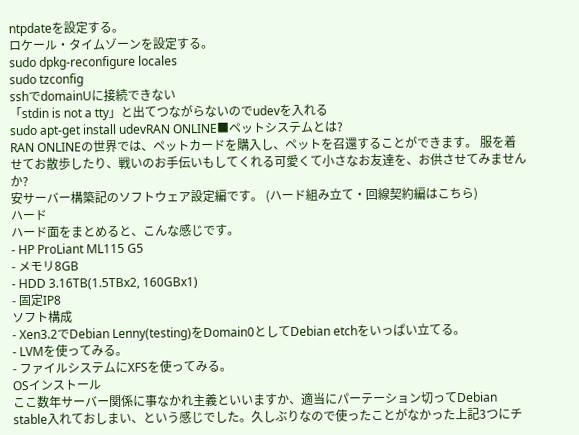ntpdateを設定する。
ロケール・タイムゾーンを設定する。
sudo dpkg-reconfigure locales
sudo tzconfig
sshでdomainUに接続できない
「stdin is not a tty」と出てつながらないのでudevを入れる
sudo apt-get install udevRAN ONLINE■ペットシステムとは?
RAN ONLINEの世界では、ペットカードを購入し、ペットを召還することができます。 服を着せてお散歩したり、戦いのお手伝いもしてくれる可愛くて小さなお友達を、お供させてみませんか?
安サーバー構築記のソフトウェア設定編です。 (ハード組み立て・回線契約編はこちら)
ハード
ハード面をまとめると、こんな感じです。
- HP ProLiant ML115 G5
- メモリ8GB
- HDD 3.16TB(1.5TBx2, 160GBx1)
- 固定IP8
ソフト構成
- Xen3.2でDebian Lenny(testing)をDomain0としてDebian etchをいっぱい立てる。
- LVMを使ってみる。
- ファイルシステムにXFSを使ってみる。
OSインストール
ここ数年サーバー関係に事なかれ主義といいますか、適当にパーテーション切ってDebian stable入れておしまい、という感じでした。久しぶりなので使ったことがなかった上記3つにチ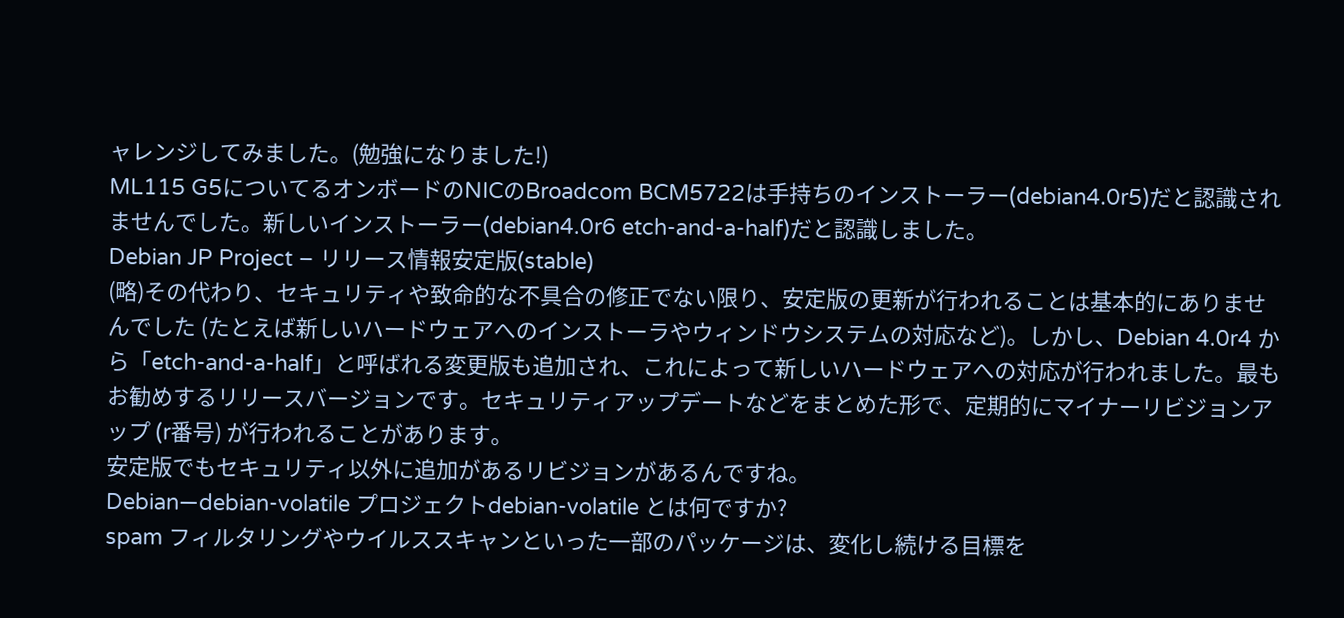ャレンジしてみました。(勉強になりました!)
ML115 G5についてるオンボードのNICのBroadcom BCM5722は手持ちのインストーラー(debian4.0r5)だと認識されませんでした。新しいインストーラー(debian4.0r6 etch-and-a-half)だと認識しました。
Debian JP Project – リリース情報安定版(stable)
(略)その代わり、セキュリティや致命的な不具合の修正でない限り、安定版の更新が行われることは基本的にありませんでした (たとえば新しいハードウェアへのインストーラやウィンドウシステムの対応など)。しかし、Debian 4.0r4 から「etch-and-a-half」と呼ばれる変更版も追加され、これによって新しいハードウェアへの対応が行われました。最もお勧めするリリースバージョンです。セキュリティアップデートなどをまとめた形で、定期的にマイナーリビジョンアップ (r番号) が行われることがあります。
安定版でもセキュリティ以外に追加があるリビジョンがあるんですね。
Debian—debian-volatile プロジェクトdebian-volatile とは何ですか?
spam フィルタリングやウイルススキャンといった一部のパッケージは、変化し続ける目標を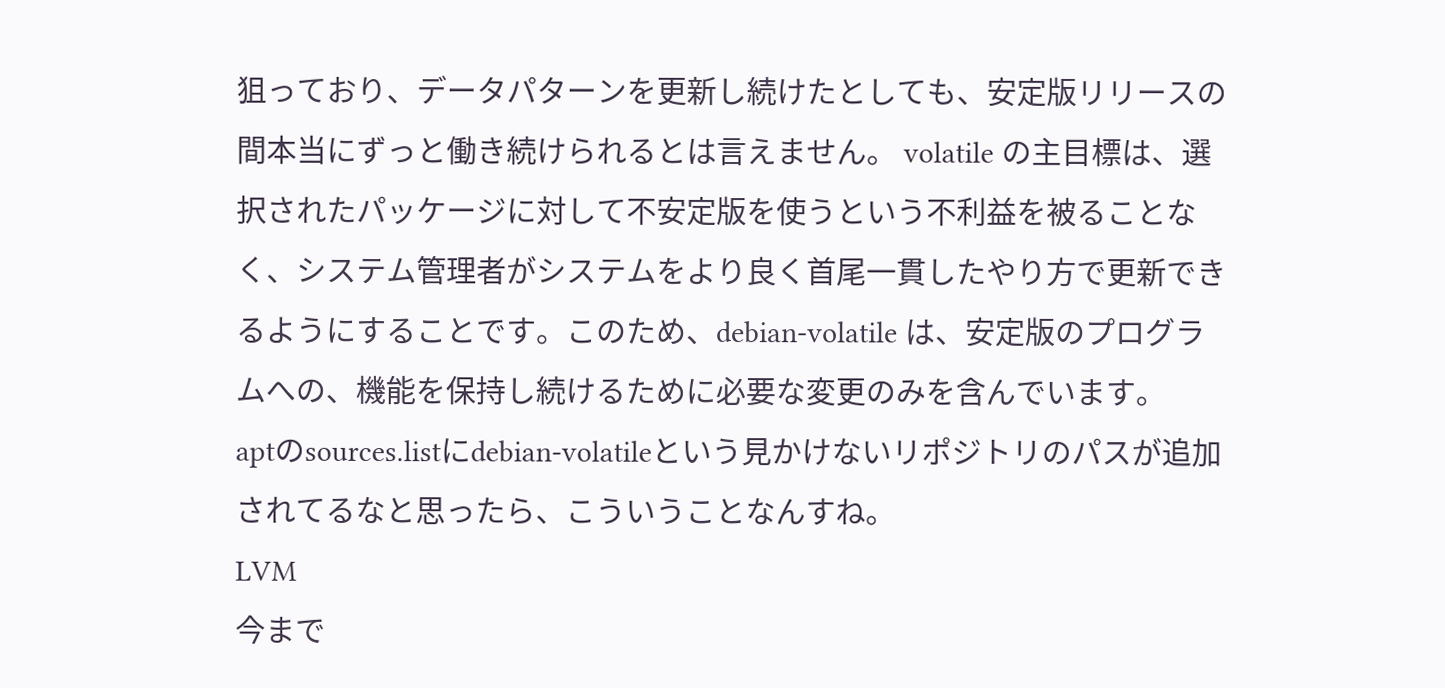狙っており、データパターンを更新し続けたとしても、安定版リリースの間本当にずっと働き続けられるとは言えません。 volatile の主目標は、選択されたパッケージに対して不安定版を使うという不利益を被ることなく、システム管理者がシステムをより良く首尾一貫したやり方で更新できるようにすることです。このため、debian-volatile は、安定版のプログラムへの、機能を保持し続けるために必要な変更のみを含んでいます。
aptのsources.listにdebian-volatileという見かけないリポジトリのパスが追加されてるなと思ったら、こういうことなんすね。
LVM
今まで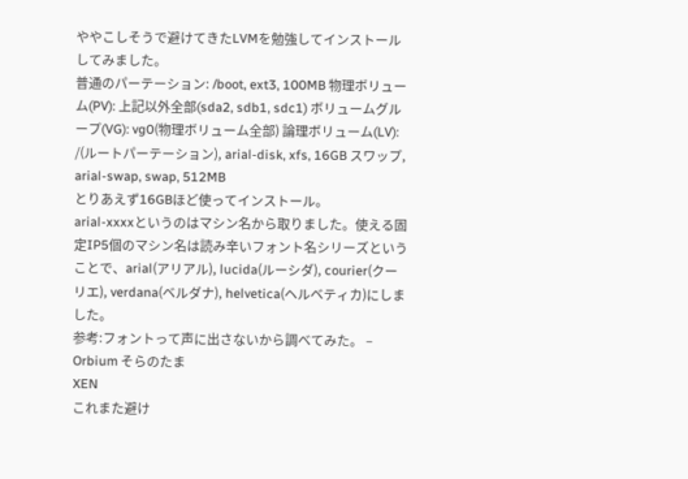ややこしそうで避けてきたLVMを勉強してインストールしてみました。
普通のパーテーション: /boot, ext3, 100MB 物理ボリューム(PV): 上記以外全部(sda2, sdb1, sdc1) ボリュームグループ(VG): vg0(物理ボリューム全部) 論理ボリューム(LV): /(ルートパーテーション), arial-disk, xfs, 16GB スワップ, arial-swap, swap, 512MB
とりあえず16GBほど使ってインストール。
arial-xxxxというのはマシン名から取りました。使える固定IP5個のマシン名は読み辛いフォント名シリーズということで、arial(アリアル), lucida(ルーシダ), courier(クーリエ), verdana(ベルダナ), helvetica(ヘルベティカ)にしました。
参考:フォントって声に出さないから調べてみた。 – Orbium そらのたま
XEN
これまた避け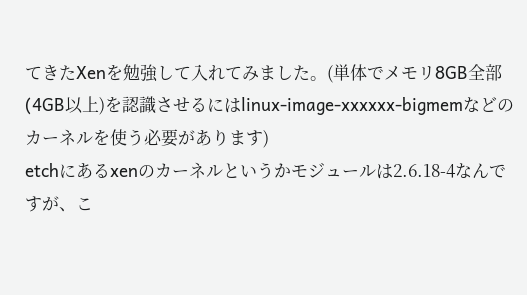てきたXenを勉強して入れてみました。(単体でメモリ8GB全部(4GB以上)を認識させるにはlinux-image-xxxxxx-bigmemなどのカーネルを使う必要があります)
etchにあるxenのカーネルというかモジュールは2.6.18-4なんですが、こ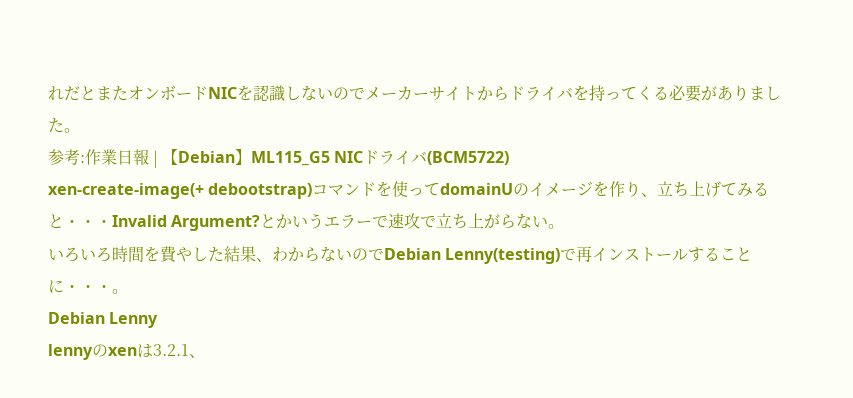れだとまたオンボードNICを認識しないのでメーカーサイトからドライバを持ってくる必要がありました。
参考:作業日報 | 【Debian】ML115_G5 NICドライバ(BCM5722)
xen-create-image(+ debootstrap)コマンドを使ってdomainUのイメージを作り、立ち上げてみると・・・Invalid Argument?とかいうエラーで速攻で立ち上がらない。
いろいろ時間を費やした結果、わからないのでDebian Lenny(testing)で再インストールすることに・・・。
Debian Lenny
lennyのxenは3.2.1、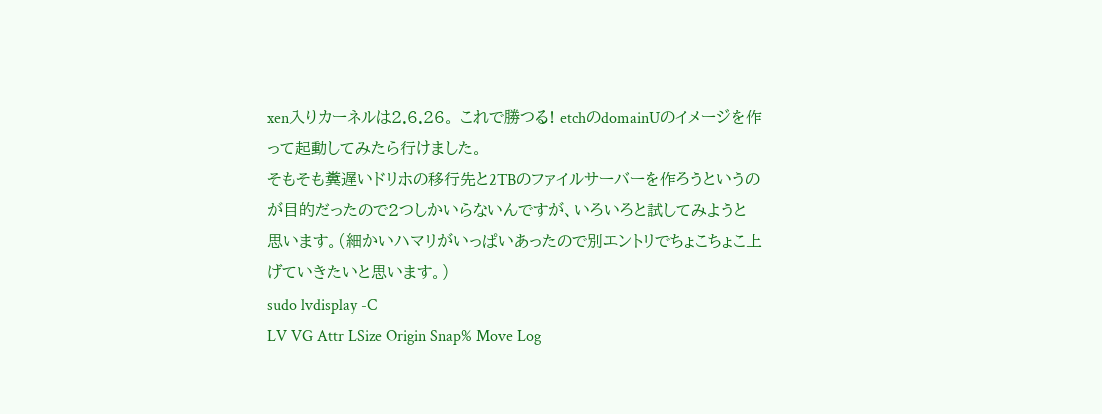xen入りカーネルは2.6.26。 これで勝つる! etchのdomainUのイメージを作って起動してみたら行けました。
そもそも糞遅いドリホの移行先と2TBのファイルサーバーを作ろうというのが目的だったので2つしかいらないんですが、いろいろと試してみようと思います。(細かいハマリがいっぱいあったので別エントリでちょこちょこ上げていきたいと思います。)
sudo lvdisplay -C
LV VG Attr LSize Origin Snap% Move Log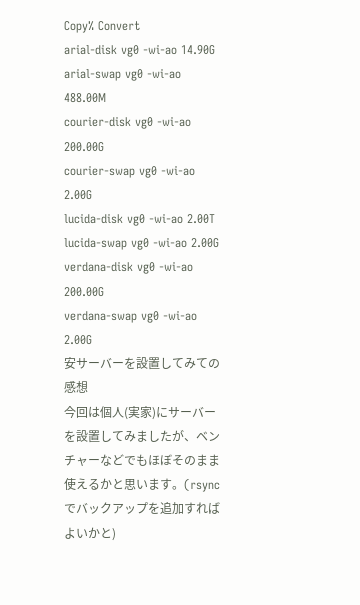Copy% Convert
arial-disk vg0 -wi-ao 14.90G
arial-swap vg0 -wi-ao 488.00M
courier-disk vg0 -wi-ao 200.00G
courier-swap vg0 -wi-ao 2.00G
lucida-disk vg0 -wi-ao 2.00T
lucida-swap vg0 -wi-ao 2.00G
verdana-disk vg0 -wi-ao 200.00G
verdana-swap vg0 -wi-ao 2.00G
安サーバーを設置してみての感想
今回は個人(実家)にサーバーを設置してみましたが、ベンチャーなどでもほぼそのまま使えるかと思います。(rsyncでバックアップを追加すればよいかと)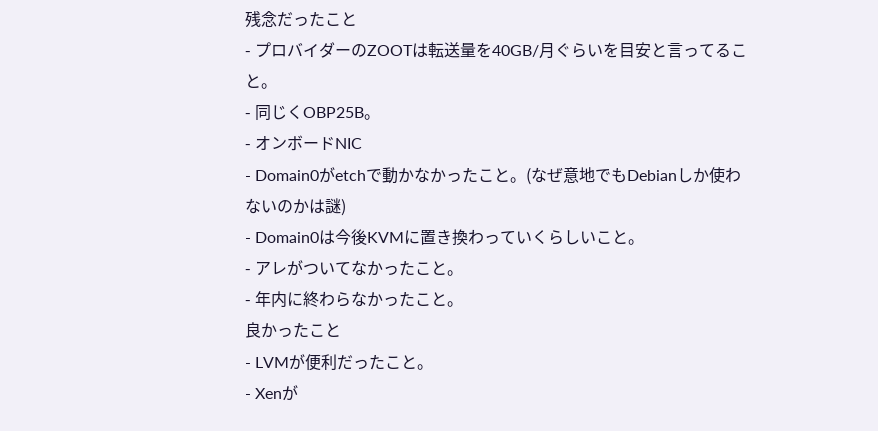残念だったこと
- プロバイダーのZOOTは転送量を40GB/月ぐらいを目安と言ってること。
- 同じくOBP25B。
- オンボードNIC
- Domain0がetchで動かなかったこと。(なぜ意地でもDebianしか使わないのかは謎)
- Domain0は今後KVMに置き換わっていくらしいこと。
- アレがついてなかったこと。
- 年内に終わらなかったこと。
良かったこと
- LVMが便利だったこと。
- Xenが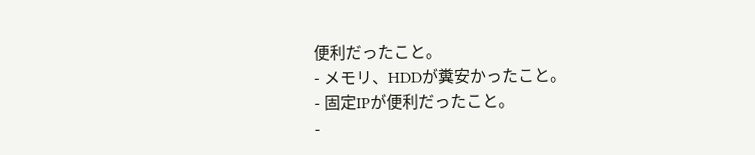便利だったこと。
- メモリ、HDDが糞安かったこと。
- 固定IPが便利だったこと。
-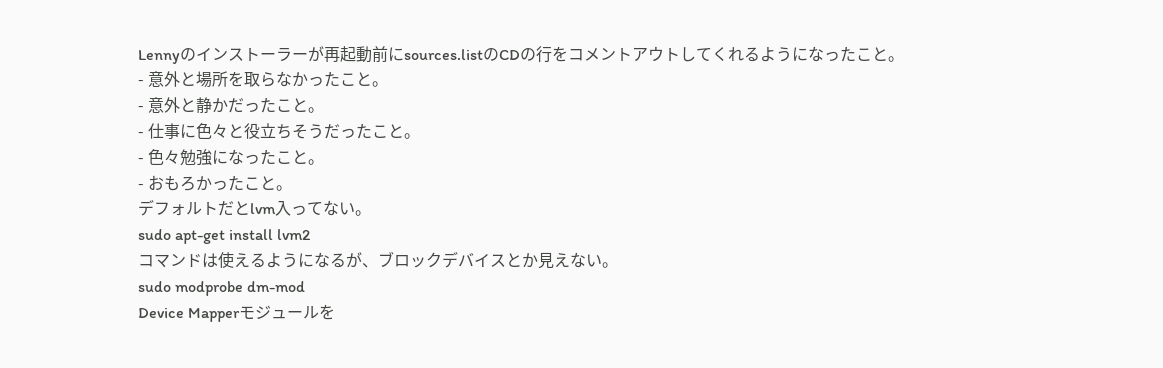Lennyのインストーラーが再起動前にsources.listのCDの行をコメントアウトしてくれるようになったこと。
- 意外と場所を取らなかったこと。
- 意外と静かだったこと。
- 仕事に色々と役立ちそうだったこと。
- 色々勉強になったこと。
- おもろかったこと。
デフォルトだとlvm入ってない。
sudo apt-get install lvm2
コマンドは使えるようになるが、ブロックデバイスとか見えない。
sudo modprobe dm-mod
Device Mapperモジュールを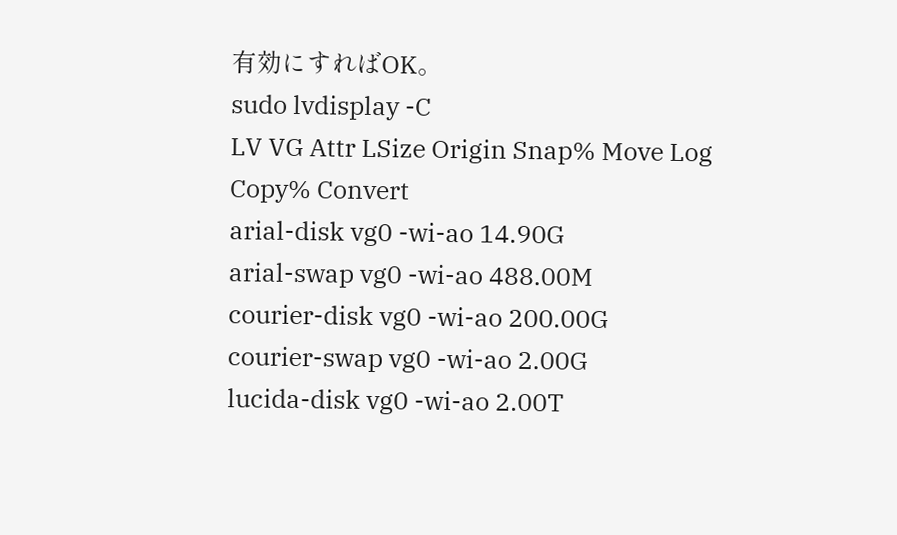有効にすればOK。
sudo lvdisplay -C
LV VG Attr LSize Origin Snap% Move Log Copy% Convert
arial-disk vg0 -wi-ao 14.90G
arial-swap vg0 -wi-ao 488.00M
courier-disk vg0 -wi-ao 200.00G
courier-swap vg0 -wi-ao 2.00G
lucida-disk vg0 -wi-ao 2.00T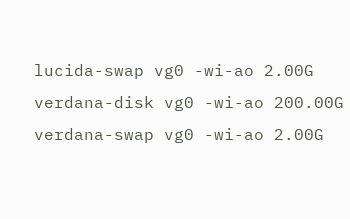lucida-swap vg0 -wi-ao 2.00G
verdana-disk vg0 -wi-ao 200.00G
verdana-swap vg0 -wi-ao 2.00G